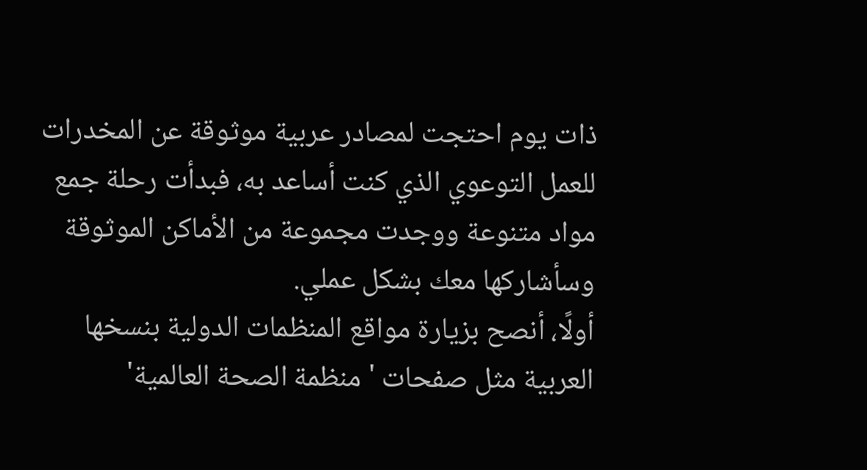ذات يوم احتجت لمصادر عربية موثوقة عن المخدرات للعمل التوعوي الذي كنت أساعد به، فبدأت رحلة جمع مواد متنوعة ووجدت مجموعة من الأماكن الموثوقة وسأشاركها معك بشكل عملي.
أولًا، أنصح بزيارة مواقع المنظمات الدولية بنسخها العربية مثل صفحات 'منظمة الصحة العالمية'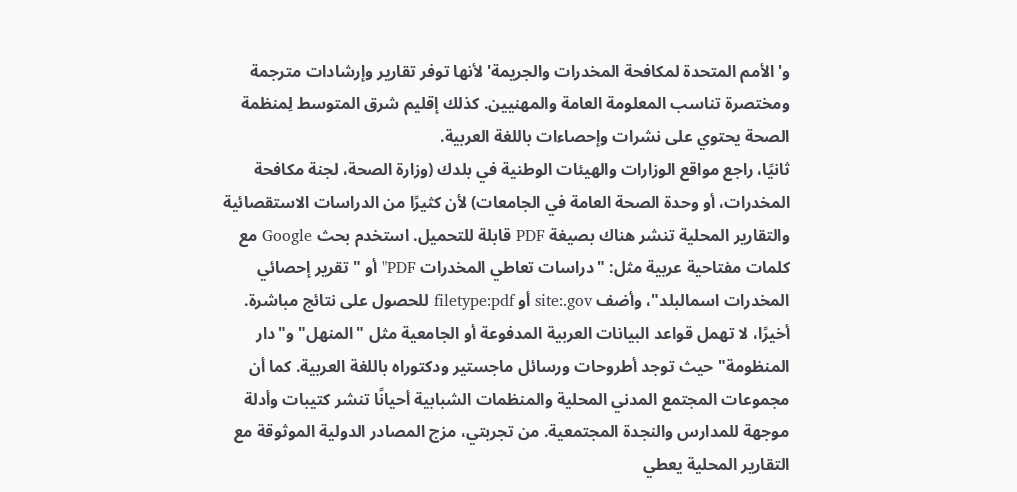و'الأمم المتحدة لمكافحة المخدرات والجريمة' لأنها توفر تقارير وإرشادات مترجمة ومختصرة تناسب المعلومة العامة والمهنيين. كذلك إقليم شرق المتوسط لِمنظمة الصحة يحتوي على نشرات وإحصاءات باللغة العربية.
ثانيًا، راجع مواقع الوزارات والهيئات الوطنية في بلدك (وزارة الصحة، لجنة مكافحة المخدرات، أو وحدة الصحة العامة في الجامعات) لأن كثيرًا من الدراسات الاستقصائية والتقارير المحلية تنشر هناك بصيغة PDF قابلة للتحميل. استخدم بحث Google مع كلمات مفتاحية عربية مثل: "دراسات تعاطي المخدرات PDF" أو "تقرير إحصائي المخدرات اسمالبلد"، وأضف site:.gov أو filetype:pdf للحصول على نتائج مباشرة.
أخيرًا، لا تهمل قواعد البيانات العربية المدفوعة أو الجامعية مثل "المنهل" و"دار المنظومة" حيث توجد أطروحات ورسائل ماجستير ودكتوراه باللغة العربية. كما أن مجموعات المجتمع المدني المحلية والمنظمات الشبابية أحيانًا تنشر كتيبات وأدلة موجهة للمدارس والنجدة المجتمعية. من تجربتي، مزج المصادر الدولية الموثوقة مع التقارير المحلية يعطي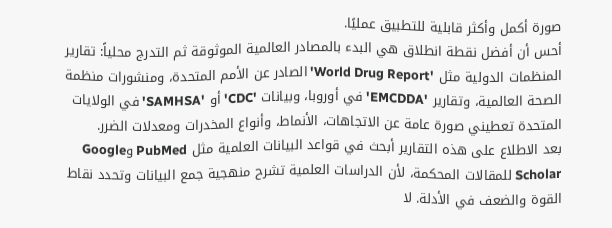صورة أكمل وأكثر قابلية للتطبيق عمليًا.
أحس أن أفضل نقطة انطلاق هي البدء بالمصادر العالمية الموثوقة ثم التدرج محلياً: تقارير المنظمات الدولية مثل 'World Drug Report' الصادر عن الأمم المتحدة، ومنشورات منظمة الصحة العالمية، وتقارير 'EMCDDA' في أوروبا، وبيانات 'CDC' أو 'SAMHSA' في الولايات المتحدة تعطيني صورة عامة عن الاتجاهات، الأنماط، وأنواع المخدرات ومعدلات الضرر.
بعد الاطلاع على هذه التقارير أبحث في قواعد البيانات العلمية مثل PubMed وGoogle Scholar للمقالات المحكمة، لأن الدراسات العلمية تشرح منهجية جمع البيانات وتحدد نقاط القوة والضعف في الأدلة. لا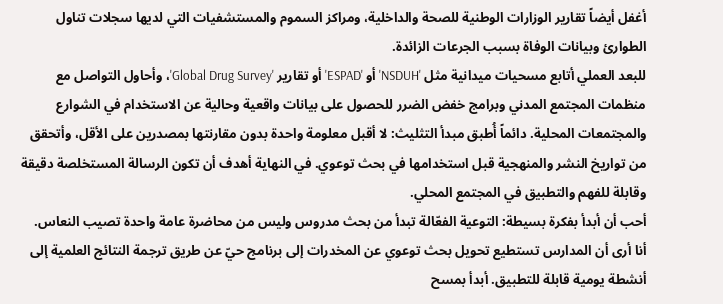أغفل أيضاً تقارير الوزارات الوطنية للصحة والداخلية، ومراكز السموم والمستشفيات التي لديها سجلات تناول الطوارئ وبيانات الوفاة بسبب الجرعات الزائدة.
للبعد العملي أتابع مسحيات ميدانية مثل 'NSDUH' أو 'ESPAD' أو تقارير 'Global Drug Survey'، وأحاول التواصل مع منظمات المجتمع المدني وبرامج خفض الضرر للحصول على بيانات واقعية وحالية عن الاستخدام في الشوارع والمجتمعات المحلية. دائماً أُطبق مبدأ التثليث: لا أقبل معلومة واحدة بدون مقارنتها بمصدرين على الأقل، وأتحقق من تواريخ النشر والمنهجية قبل استخدامها في بحث توعوي. في النهاية أهدف أن تكون الرسالة المستخلصة دقيقة وقابلة للفهم والتطبيق في المجتمع المحلي.
أحب أن أبدأ بفكرة بسيطة: التوعية الفعّالة تبدأ من بحث مدروس وليس من محاضرة عامة واحدة تصيب النعاس.
أنا أرى أن المدارس تستطيع تحويل بحث توعوي عن المخدرات إلى برنامج حيّ عن طريق ترجمة النتائج العلمية إلى أنشطة يومية قابلة للتطبيق. أبدأ بمسح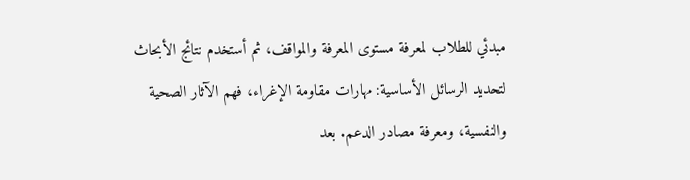مبدئي للطلاب لمعرفة مستوى المعرفة والمواقف، ثم أستخدم نتائج الأبحاث لتحديد الرسائل الأساسية: مهارات مقاومة الإغراء، فهم الآثار الصحية والنفسية، ومعرفة مصادر الدعم. بعد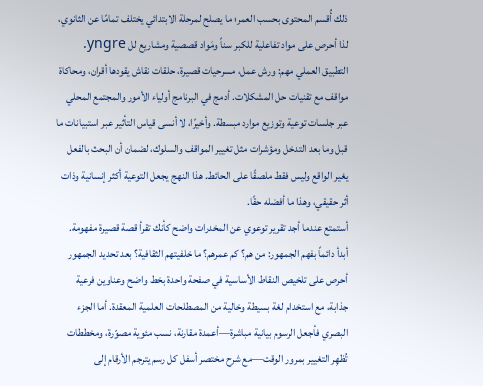ذلك أُقسم المحتوى بحسب العمر؛ ما يصلح لمرحلة الابتدائي يختلف تمامًا عن الثانوي، لذا أحرص على مواد تفاعلية للكبر سناً ومَواد قصصية ومشاريع لل yngre.
التطبيق العملي مهم: ورش عمل، مسرحيات قصيرة، حلقات نقاش يقودها أقران، ومحاكاة مواقف مع تقنيات حل المشكلات. أدمج في البرنامج أولياء الأمور والمجتمع المحلي عبر جلسات توعية وتوزيع موارد مبسطة. وأخيرًا، لا أنسى قياس التأثير عبر استبيانات ما قبل وما بعد التدخل ومؤشرات مثل تغيير المواقف والسلوك، لضمان أن البحث بالفعل يغير الواقع وليس فقط ملصقًا على الحائط. هذا النهج يجعل التوعية أكثر إنسانية وذات أثر حقيقي، وهذا ما أفضله حقًا.
أستمتع عندما أجد تقرير توعوي عن المخدرات واضح كأنك تقرأ قصة قصيرة مفهومة.
أبدأ دائماً بفهم الجمهور: من هم؟ كم عمرهم؟ ما خلفيتهم الثقافية؟ بعد تحديد الجمهور أحرص على تلخيص النقاط الأساسية في صفحة واحدة بخط واضح وعناوين فرعية جذابة، مع استخدام لغة بسيطة وخالية من المصطلحات العلمية المعقدة. أما الجزء البصري فأجعل الرسوم بيانية مباشرة—أعمدة مقارنة، نسب مئوية مصوّرة، ومخططات تُظهِر التغيير بمرور الوقت—مع شرح مختصر أسفل كل رسم يترجم الأرقام إلى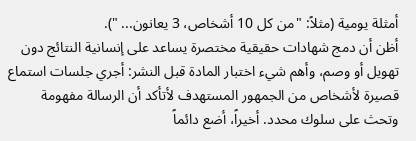أمثلة يومية (مثلاً: "من كل 10 أشخاص، 3 يعانون... ").
أظن أن دمج شهادات حقيقية مختصرة يساعد على إنسانية النتائج دون تهويل أو وصم، وأهم شيء اختبار المادة قبل النشر: أجري جلسات استماع قصيرة لأشخاص من الجمهور المستهدف لأتأكد أن الرسالة مفهومة وتحث على سلوك محدد. أخيراً، أضع دائماً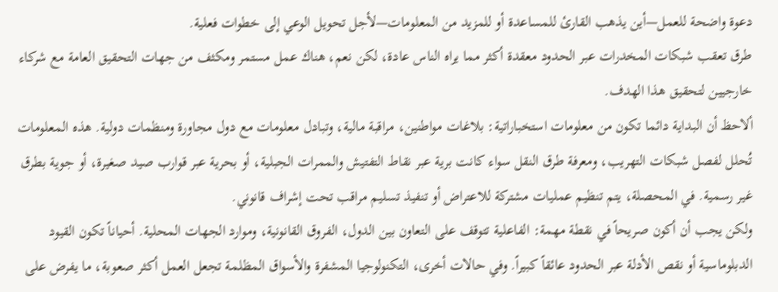دعوة واضحة للعمل—أين يذهب القارئ للمساعدة أو للمزيد من المعلومات—لأجل تحويل الوعي إلى خطوات فعلية.
طرق تعقب شبكات المخدرات عبر الحدود معقدة أكثر مما يراه الناس عادة، لكن نعم، هناك عمل مستمر ومكثف من جهات التحقيق العامة مع شركاء خارجيين لتحقيق هذا الهدف.
ألاحظ أن البداية دائما تكون من معلومات استخباراتية: بلاغات مواطنين، مراقبة مالية، وتبادل معلومات مع دول مجاورة ومنظمات دولية. هذه المعلومات تُحلل لفصل شبكات التهريب، ومعرفة طرق النقل سواء كانت برية عبر نقاط التفتيش والممرات الجبلية، أو بحرية عبر قوارب صيد صغيرة، أو جوية بطرق غير رسمية. في المحصلة، يتم تنظيم عمليات مشتركة للاعتراض أو تنفيذ تسليم مراقب تحت إشراف قانوني.
ولكن يجب أن أكون صريحاً في نقطة مهمة: الفاعلية تتوقف على التعاون بين الدول، الفروق القانونية، وموارد الجهات المحلية. أحياناً تكون القيود الدبلوماسية أو نقص الأدلة عبر الحدود عائقاً كبيراً. وفي حالات أخرى، التكنولوجيا المشفرة والأسواق المظلمة تجعل العمل أكثر صعوبة، ما يفرض على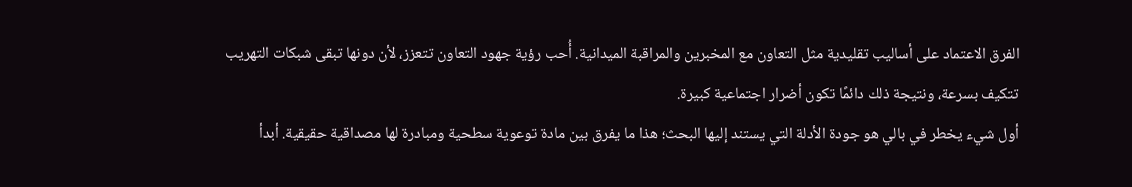الفرق الاعتماد على أساليب تقليدية مثل التعاون مع المخبرين والمراقبة الميدانية. أُحب رؤية جهود التعاون تتعزز، لأن دونها تبقى شبكات التهريب تتكيف بسرعة، ونتيجة ذلك دائمًا تكون أضرار اجتماعية كبيرة.
أول شيء يخطر في بالي هو جودة الأدلة التي يستند إليها البحث؛ هذا ما يفرق بين مادة توعوية سطحية ومبادرة لها مصداقية حقيقية. أبدأ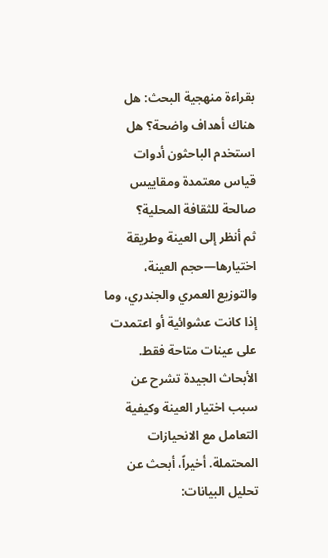بقراءة منهجية البحث: هل هناك أهداف واضحة؟ هل استخدم الباحثون أدوات قياس معتمدة ومقاييس صالحة للثقافة المحلية؟
ثم أنظر إلى العينة وطريقة اختيارها—حجم العينة، والتوزيع العمري والجندري، وما إذا كانت عشوائية أو اعتمدت على عينات متاحة فقط. الأبحاث الجيدة تشرح عن سبب اختيار العينة وكيفية التعامل مع الانحيازات المحتملة. أخيراً، أبحث عن تحليل البيانات: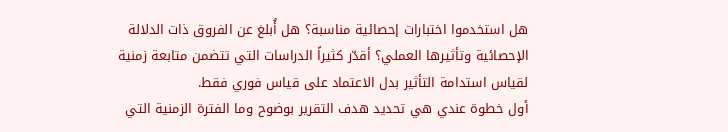هل استخدموا اختبارات إحصائية مناسبة؟ هل أُبلغ عن الفروق ذات الدلالة الإحصائية وتأثيرها العملي؟ أقدّر كثيراً الدراسات التي تتضمن متابعة زمنية لقياس استدامة التأثير بدل الاعتماد على قياس فوري فقط.
أول خطوة عندي هي تحديد هدف التقرير بوضوح وما الفترة الزمنية التي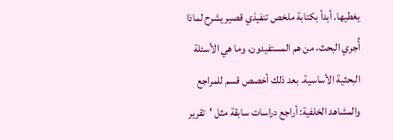يغطيها. أبدأ بكتابة ملخص تنفيذي قصير يشرح لماذا أُجري البحث، من هم المستفيدون، وما هي الأسئلة البحثية الأساسية. بعد ذلك أخصص قسم للمراجع والمشاهد الخلفية: أراجع دراسات سابقة مثل 'تقرير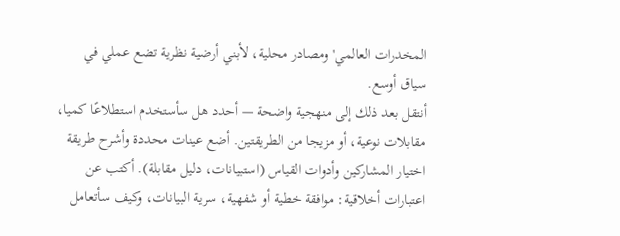المخدرات العالمي' ومصادر محلية، لأبني أرضية نظرية تضع عملي في سياق أوسع.
أنتقل بعد ذلك إلى منهجية واضحة — أحدد هل سأستخدم استطلاعًا كميا، مقابلات نوعية، أو مزيجا من الطريقتين. أضع عينات محددة وأشرح طريقة اختيار المشاركين وأدوات القياس (استبيانات، دليل مقابلة). أكتب عن اعتبارات أخلاقية: موافقة خطية أو شفهية، سرية البيانات، وكيف سأتعامل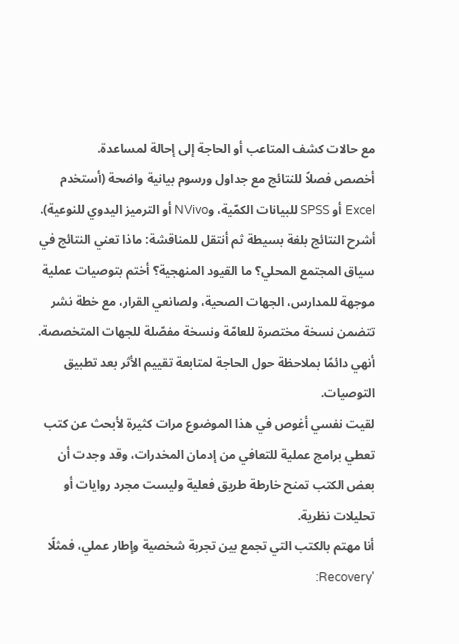مع حالات كشف المتاعب أو الحاجة إلى إحالة لمساعدة.
أخصص فصلاً للنتائج مع جداول ورسوم بيانية واضحة (أستخدم Excel أو SPSS للبيانات الكمّية، وNVivo أو الترميز اليدوي للنوعية). أشرح النتائج بلغة بسيطة ثم أنتقل للمناقشة: ماذا تعني النتائج في سياق المجتمع المحلي؟ ما القيود المنهجية؟ أختم بتوصيات عملية موجهة للمدارس، الجهات الصحية، ولصانعي القرار، مع خطة نشر تتضمن نسخة مختصرة للعامّة ونسخة مفصّلة للجهات المتخصصة. أنهي دائمًا بملاحظة حول الحاجة لمتابعة تقييم الأثر بعد تطبيق التوصيات.
لقيت نفسي أغوص في هذا الموضوع مرات كثيرة لأبحث عن كتب تعطي برامج عملية للتعافي من إدمان المخدرات، وقد وجدت أن بعض الكتب تمنح خارطة طريق فعلية وليست مجرد روايات أو تحليلات نظرية.
أنا مهتم بالكتب التي تجمع بين تجربة شخصية وإطار عملي، فمثلًا 'Recovery: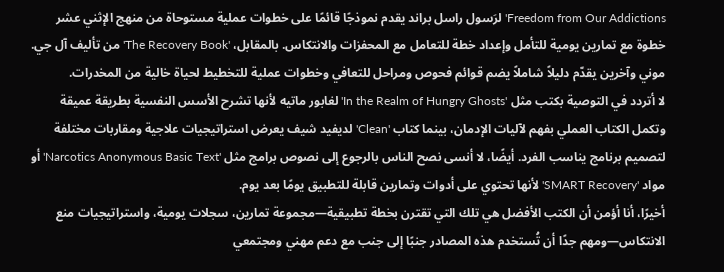Freedom from Our Addictions' لرَسول راسل براند يقدم نموذجًا قائمًا على خطوات عملية مستوحاة من منهج الإثني عشر خطوة مع تمارين يومية للتأمل وإعداد خطة للتعامل مع المحفزات والانتكاس. بالمقابل، 'The Recovery Book' من تأليف آل جي. موني وآخرين يقدّم دليلاً شاملاً يضم قوائم فحوص ومراحل للتعافي وخطوات عملية للتخطيط لحياة خالية من المخدرات.
لا أتردد في التوصية بكتب مثل 'In the Realm of Hungry Ghosts' لغابور ماتيه لأنها تشرح الأسس النفسية بطريقة عميقة وتكمل الكتاب العملي بفهم لآليات الإدمان، بينما كتاب 'Clean' لديفيد شيف يعرض استراتيجيات علاجية ومقاربات مختلفة لتصميم برنامج يناسب الفرد. أيضًا، لا أنسى نصح الناس بالرجوع إلى نصوص برامج مثل 'Narcotics Anonymous Basic Text' أو مواد 'SMART Recovery' لأنها تحتوي على أدوات وتمارين قابلة للتطبيق يومًا بعد يوم.
أخيرًا، أنا أؤمن أن الكتب الأفضل هي تلك التي تقترن بخطة تطبيقية—مجموعة تمارين، سجلات يومية، واستراتيجيات منع الانتكاس—ومهم جدًا أن تُستخدم هذه المصادر جنبًا إلى جنب مع دعم مهني ومجتمعي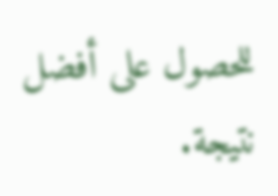للحصول على أفضل نتيجة.